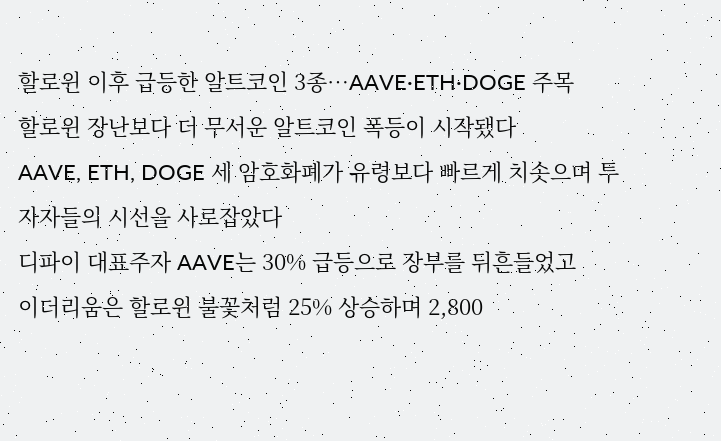할로윈 이후 급등한 알트코인 3종…AAVE·ETH·DOGE 주목
할로윈 장난보다 더 무서운 알트코인 폭등이 시작됐다
AAVE, ETH, DOGE 세 암호화폐가 유령보다 빠르게 치솟으며 투자자들의 시선을 사로잡았다
디파이 대표주자 AAVE는 30% 급등으로 장부를 뒤흔들었고
이더리움은 할로윈 불꽃처럼 25% 상승하며 2,800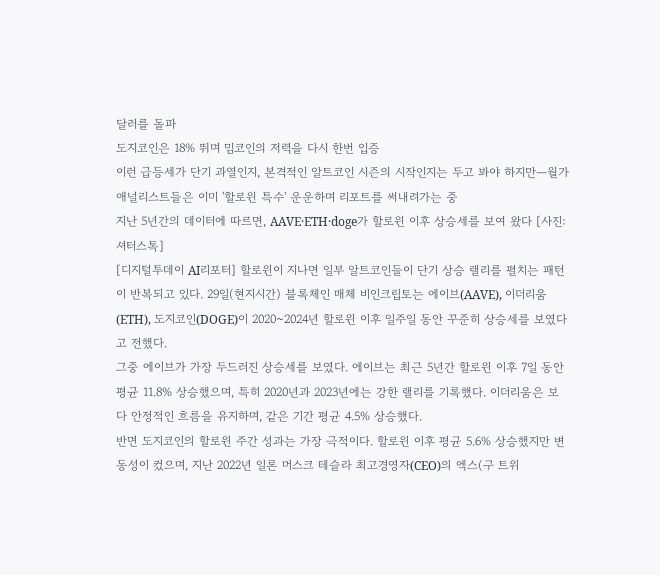달러를 돌파
도지코인은 18% 뛰며 밈코인의 저력을 다시 한번 입증
이런 급등세가 단기 과열인지, 본격적인 알트코인 시즌의 시작인지는 두고 봐야 하지만—월가 애널리스트들은 이미 '할로윈 특수' 운운하며 리포트를 써내려가는 중
지난 5년간의 데이터에 따르면, AAVE·ETH·doge가 할로윈 이후 상승세를 보여 왔다 [사진: 셔터스톡]
[디지털투데이 AI리포터] 할로윈이 지나면 일부 알트코인들이 단기 상승 랠리를 펼치는 패턴이 반복되고 있다. 29일(현지시간) 블록체인 매체 비인크립토는 에이브(AAVE), 이더리움(ETH), 도지코인(DOGE)이 2020~2024년 할로윈 이후 일주일 동안 꾸준히 상승세를 보였다고 전했다.
그중 에이브가 가장 두드러진 상승세를 보였다. 에이브는 최근 5년간 할로윈 이후 7일 동안 평균 11.8% 상승했으며, 특히 2020년과 2023년에는 강한 랠리를 기록했다. 이더리움은 보다 안정적인 흐름을 유지하며, 같은 기간 평균 4.5% 상승했다.
반면 도지코인의 할로윈 주간 성과는 가장 극적이다. 할로윈 이후 평균 5.6% 상승했지만 변동성이 컸으며, 지난 2022년 일론 머스크 테슬라 최고경영자(CEO)의 엑스(구 트위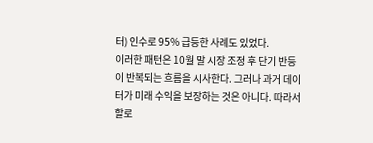터) 인수로 95% 급등한 사례도 있었다.
이러한 패턴은 10월 말 시장 조정 후 단기 반등이 반복되는 흐름을 시사한다. 그러나 과거 데이터가 미래 수익을 보장하는 것은 아니다. 따라서 할로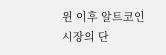윈 이후 알트코인 시장의 단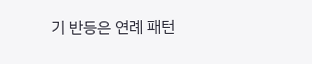기 반등은 연례 패턴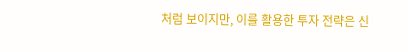처럼 보이지만, 이를 활용한 투자 전략은 신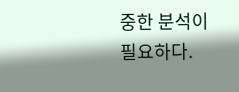중한 분석이 필요하다.